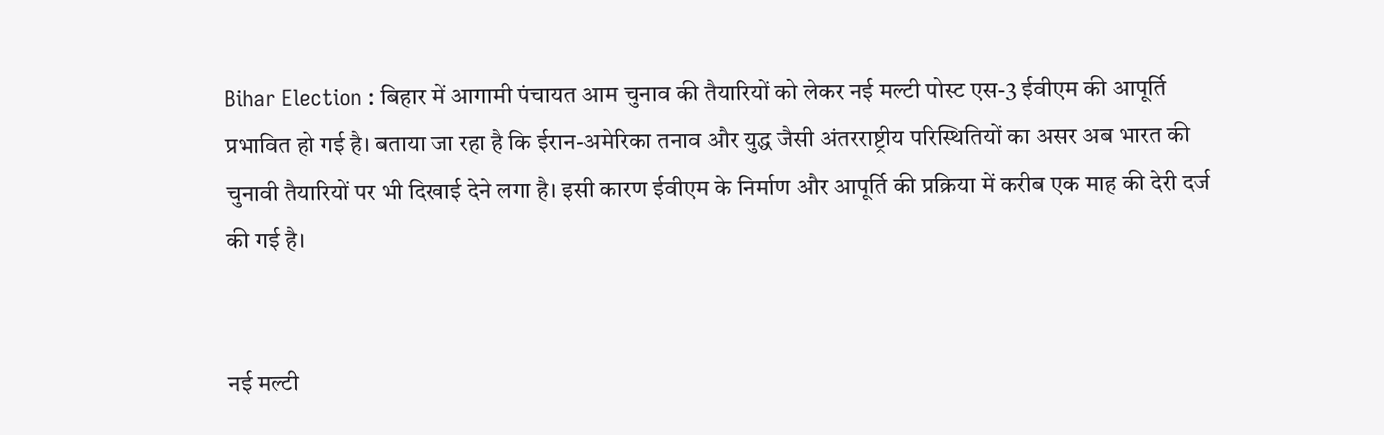Bihar Election : बिहार में आगामी पंचायत आम चुनाव की तैयारियों को लेकर नई मल्टी पोस्ट एस-3 ईवीएम की आपूर्ति प्रभावित हो गई है। बताया जा रहा है कि ईरान-अमेरिका तनाव और युद्ध जैसी अंतरराष्ट्रीय परिस्थितियों का असर अब भारत की चुनावी तैयारियों पर भी दिखाई देने लगा है। इसी कारण ईवीएम के निर्माण और आपूर्ति की प्रक्रिया में करीब एक माह की देरी दर्ज की गई है।


नई मल्टी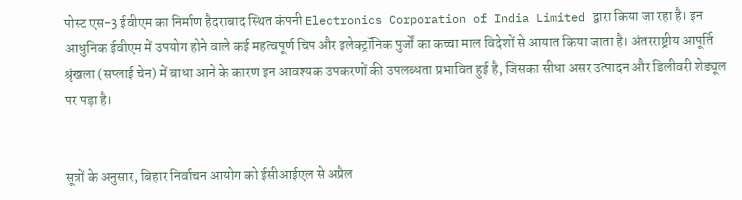पोस्ट एस-3 ईवीएम का निर्माण हैदराबाद स्थित कंपनी Electronics Corporation of India Limited द्वारा किया जा रहा है। इन आधुनिक ईवीएम में उपयोग होने वाले कई महत्वपूर्ण चिप और इलेक्ट्रॉनिक पुर्जों का कच्चा माल विदेशों से आयात किया जाता है। अंतरराष्ट्रीय आपूर्ति श्रृंखला (सप्लाई चेन) में बाधा आने के कारण इन आवश्यक उपकरणों की उपलब्धता प्रभावित हुई है, जिसका सीधा असर उत्पादन और डिलीवरी शेड्यूल पर पड़ा है।


सूत्रों के अनुसार, बिहार निर्वाचन आयोग को ईसीआईएल से अप्रैल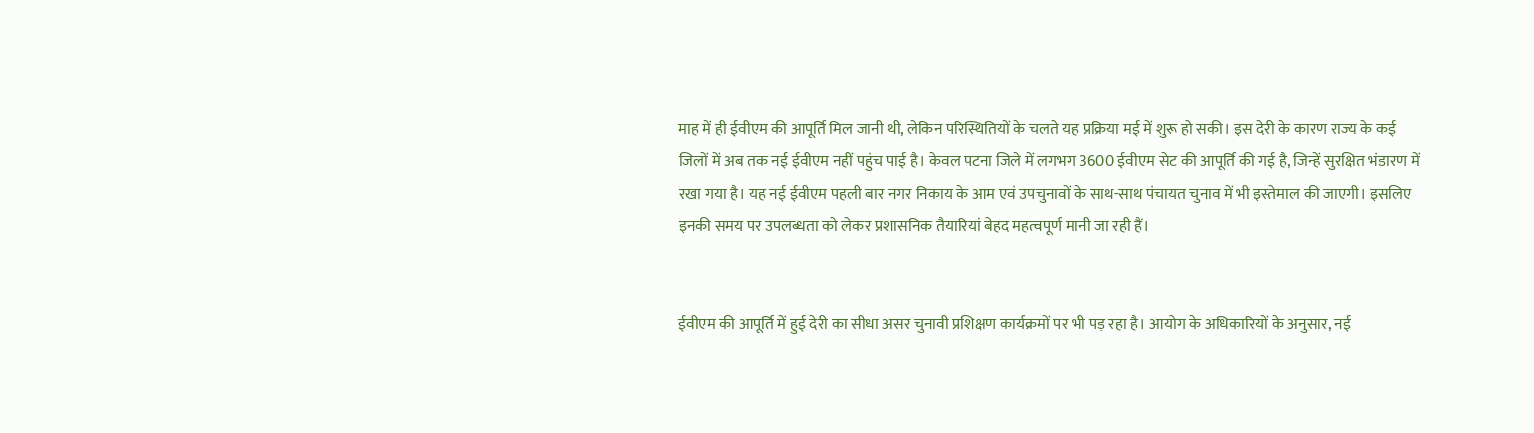माह में ही ईवीएम की आपूर्ति मिल जानी थी, लेकिन परिस्थितियों के चलते यह प्रक्रिया मई में शुरू हो सकी। इस देरी के कारण राज्य के कई जिलों में अब तक नई ईवीएम नहीं पहुंच पाई है। केवल पटना जिले में लगभग 3600 ईवीएम सेट की आपूर्ति की गई है, जिन्हें सुरक्षित भंडारण में रखा गया है। यह नई ईवीएम पहली बार नगर निकाय के आम एवं उपचुनावों के साथ-साथ पंचायत चुनाव में भी इस्तेमाल की जाएगी। इसलिए इनकी समय पर उपलब्धता को लेकर प्रशासनिक तैयारियां बेहद महत्वपूर्ण मानी जा रही हैं।


ईवीएम की आपूर्ति में हुई देरी का सीधा असर चुनावी प्रशिक्षण कार्यक्रमों पर भी पड़ रहा है। आयोग के अधिकारियों के अनुसार, नई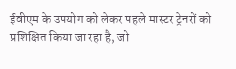ईवीएम के उपयोग को लेकर पहले मास्टर ट्रेनरों को प्रशिक्षित किया जा रहा है, जो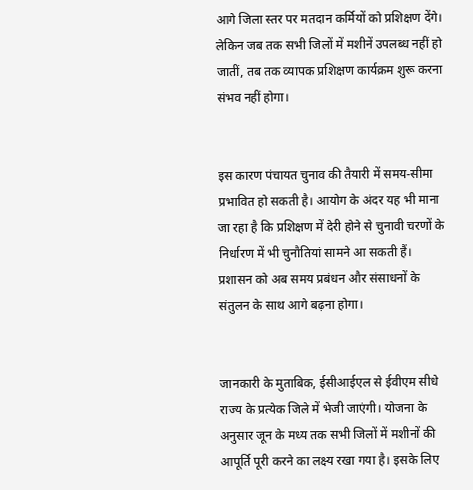आगे जिला स्तर पर मतदान कर्मियों को प्रशिक्षण देंगे। लेकिन जब तक सभी जिलों में मशीनें उपलब्ध नहीं हो जातीं, तब तक व्यापक प्रशिक्षण कार्यक्रम शुरू करना संभव नहीं होगा।


इस कारण पंचायत चुनाव की तैयारी में समय-सीमा प्रभावित हो सकती है। आयोग के अंदर यह भी माना जा रहा है कि प्रशिक्षण में देरी होने से चुनावी चरणों के निर्धारण में भी चुनौतियां सामने आ सकती हैं। प्रशासन को अब समय प्रबंधन और संसाधनों के संतुलन के साथ आगे बढ़ना होगा।


जानकारी के मुताबिक, ईसीआईएल से ईवीएम सीधे राज्य के प्रत्येक जिले में भेजी जाएंगी। योजना के अनुसार जून के मध्य तक सभी जिलों में मशीनों की आपूर्ति पूरी करने का लक्ष्य रखा गया है। इसके लिए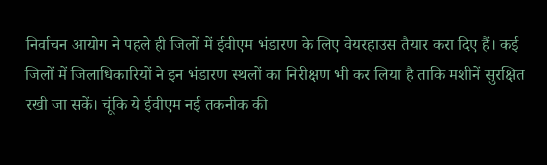निर्वाचन आयोग ने पहले ही जिलों में ईवीएम भंडारण के लिए वेयरहाउस तैयार करा दिए हैं। कई जिलों में जिलाधिकारियों ने इन भंडारण स्थलों का निरीक्षण भी कर लिया है ताकि मशीनें सुरक्षित रखी जा सकें। चूंकि ये ईवीएम नई तकनीक की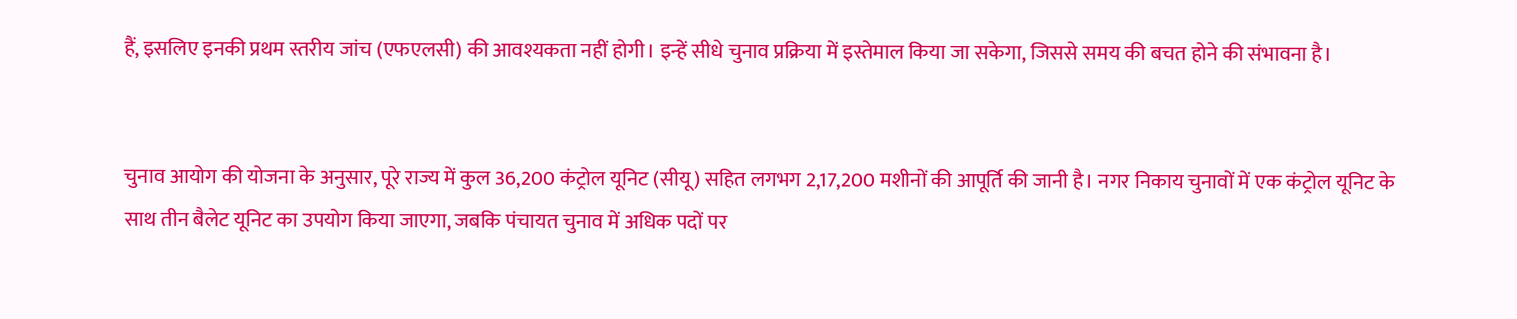हैं, इसलिए इनकी प्रथम स्तरीय जांच (एफएलसी) की आवश्यकता नहीं होगी। इन्हें सीधे चुनाव प्रक्रिया में इस्तेमाल किया जा सकेगा, जिससे समय की बचत होने की संभावना है।


चुनाव आयोग की योजना के अनुसार, पूरे राज्य में कुल 36,200 कंट्रोल यूनिट (सीयू) सहित लगभग 2,17,200 मशीनों की आपूर्ति की जानी है। नगर निकाय चुनावों में एक कंट्रोल यूनिट के साथ तीन बैलेट यूनिट का उपयोग किया जाएगा, जबकि पंचायत चुनाव में अधिक पदों पर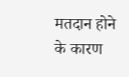मतदान होने के कारण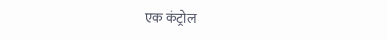एक कंट्रोल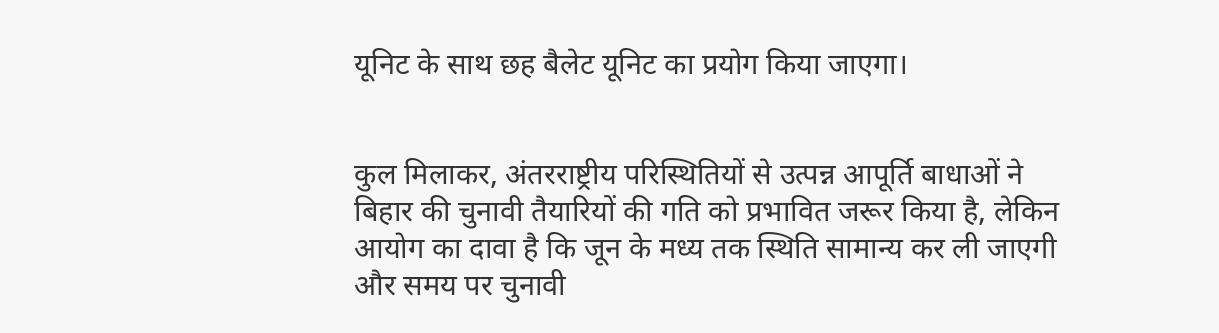यूनिट के साथ छह बैलेट यूनिट का प्रयोग किया जाएगा।


कुल मिलाकर, अंतरराष्ट्रीय परिस्थितियों से उत्पन्न आपूर्ति बाधाओं ने बिहार की चुनावी तैयारियों की गति को प्रभावित जरूर किया है, लेकिन आयोग का दावा है कि जून के मध्य तक स्थिति सामान्य कर ली जाएगी और समय पर चुनावी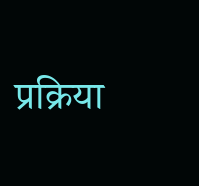प्रक्रिया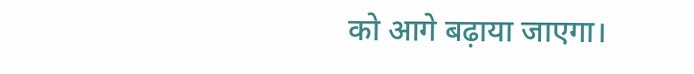को आगे बढ़ाया जाएगा।